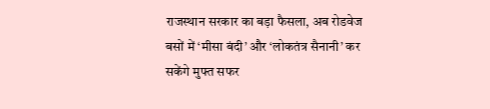राजस्थान सरकार का बड़ा फैसला, अब रोडवेज बसों में ‘मीसा बंदी’ और ‘लोकतंत्र सैनानी’ कर सकेंगे मुफ्त सफर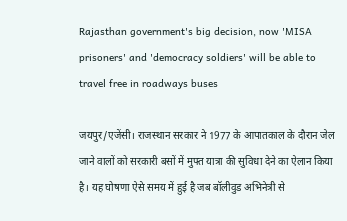Rajasthan government's big decision, now 'MISA prisoners' and 'democracy soldiers' will be able to travel free in roadways buses

जयपुर/एजेंसी। राजस्थान सरकार ने 1977 के आपातकाल के दौरान जेल जाने वालों को सरकारी बसों में मुफ्त यात्रा की सुविधा देने का ऐलान किया है। यह घोषणा ऐसे समय में हुई है जब बॉलीवुड अभिनेत्री से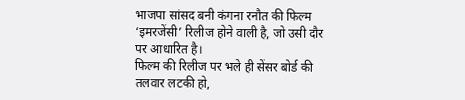भाजपा सांसद बनी कंगना रनौत की फिल्म ‘इमरजेंसी’ रिलीज होने वाली है, जो उसी दौर पर आधारित है।
फिल्म की रिलीज पर भले ही सेंसर बोर्ड की तलवार लटकी हो,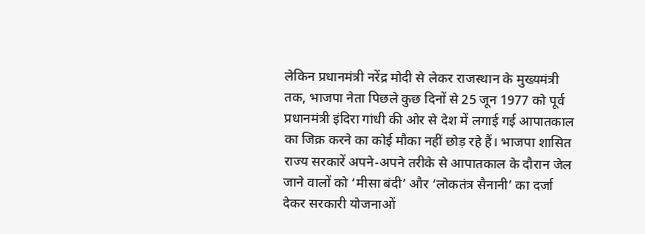लेकिन प्रधानमंत्री नरेंद्र मोदी से लेकर राजस्थान के मुख्यमंत्री तक, भाजपा नेता पिछले कुछ दिनों से 25 जून 1977 को पूर्व प्रधानमंत्री इंदिरा गांधी की ओर से देश में लगाई गई आपातकाल का जिक्र करने का कोई मौका नहीं छोड़ रहे हैं। भाजपा शासित राज्य सरकारें अपने-अपने तरीके से आपातकाल के दौरान जेल जाने वालों को ‘मीसा बंदी’ और ‘लोकतंत्र सैनानी’ का दर्जा देकर सरकारी योजनाओं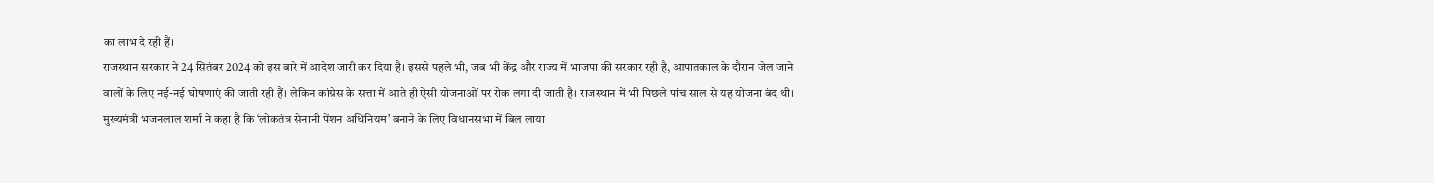का लाभ दे रही हैं।
राजस्थान सरकार ने 24 सितंबर 2024 को इस बारे में आदेश जारी कर दिया है। इससे पहले भी, जब भी केंद्र और राज्य में भाजपा की सरकार रही है, आपातकाल के दौरान जेल जाने वालों के लिए नई-नई घोषणाएं की जाती रही हैं। लेकिन कांग्रेस के सत्ता में आते ही ऐसी योजनाओं पर रोक लगा दी जाती है। राजस्थान में भी पिछले पांच साल से यह योजना बंद थी। मुख्यमंत्री भजनलाल शर्मा ने कहा है कि ‘लोकतंत्र सेनानी पेंशन अधिनियम’ बनाने के लिए विधानसभा में बिल लाया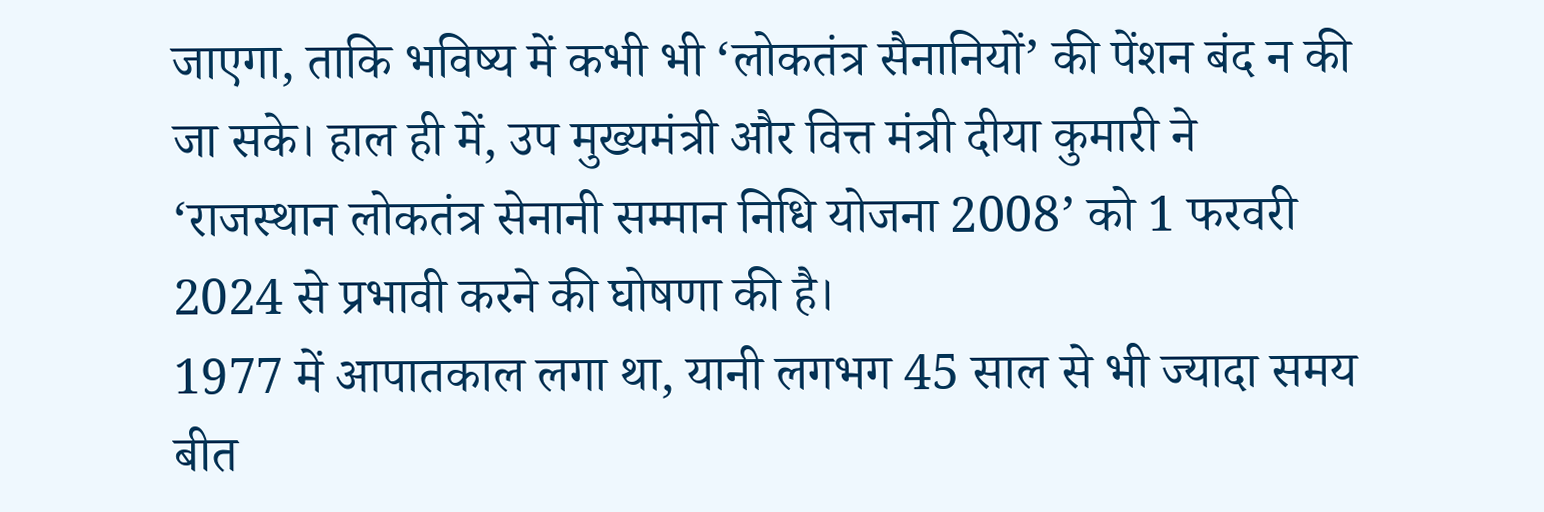जाएगा, ताकि भविष्य में कभी भी ‘लोकतंत्र सैनानियों’ की पेंशन बंद न की जा सके। हाल ही में, उप मुख्यमंत्री और वित्त मंत्री दीया कुमारी ने ‘राजस्थान लोकतंत्र सेनानी सम्मान निधि योजना 2008’ को 1 फरवरी 2024 से प्रभावी करने की घोषणा की है।
1977 में आपातकाल लगा था, यानी लगभग 45 साल से भी ज्यादा समय बीत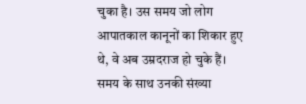चुका है। उस समय जो लोग आपातकाल कानूनों का शिकार हुए थे, वे अब उम्रदराज हो चुके हैं। समय के साथ उनकी संख्या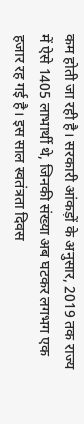कम होती जा रही है। सरकारी आंकड़ों के अनुसार, 2019 तक राज्य में ऐसे 1405 लाभार्थी थे, जिनकी संख्या अब घटकर लगभग एक हजार रह गई है। इस साल स्वतंत्रता दिवस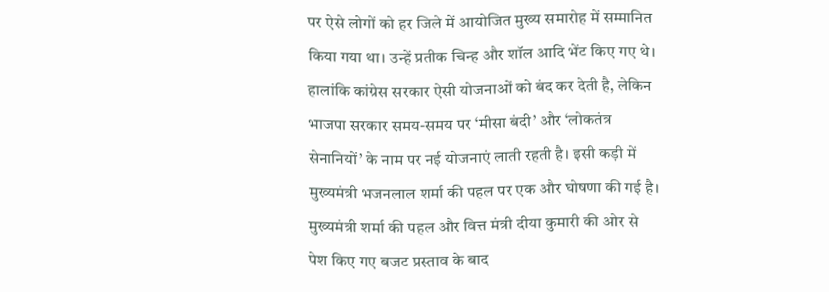पर ऐसे लोगों को हर जिले में आयोजित मुख्य समारोह में सम्मानित किया गया था। उन्हें प्रतीक चिन्ह और शॉल आदि भेंट किए गए थे।
हालांकि कांग्रेस सरकार ऐसी योजनाओं को बंद कर देती है, लेकिन भाजपा सरकार समय-समय पर ‘मीसा बंदी’ और ‘लोकतंत्र सेनानियों’ के नाम पर नई योजनाएं लाती रहती है। इसी कड़ी में मुख्यमंत्री भजनलाल शर्मा की पहल पर एक और घोषणा की गई है। मुख्यमंत्री शर्मा की पहल और वित्त मंत्री दीया कुमारी की ओर से पेश किए गए बजट प्रस्ताव के बाद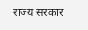राज्य सरकार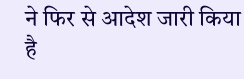ने फिर से आदेश जारी किया है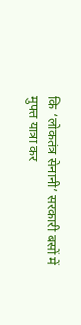कि ‘लोकतंत्र सेनानी’ सरकारी बसों में मुफ्त यात्रा कर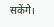सकेंगे।